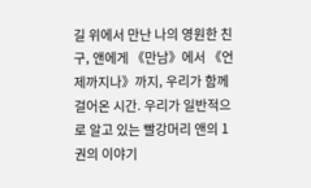길 위에서 만난 나의 영원한 친구, 앤에게 《만남》에서 《언제까지나》까지, 우리가 함께 걸어온 시간. 우리가 일반적으로 알고 있는 빨강머리 앤의 1권의 이야기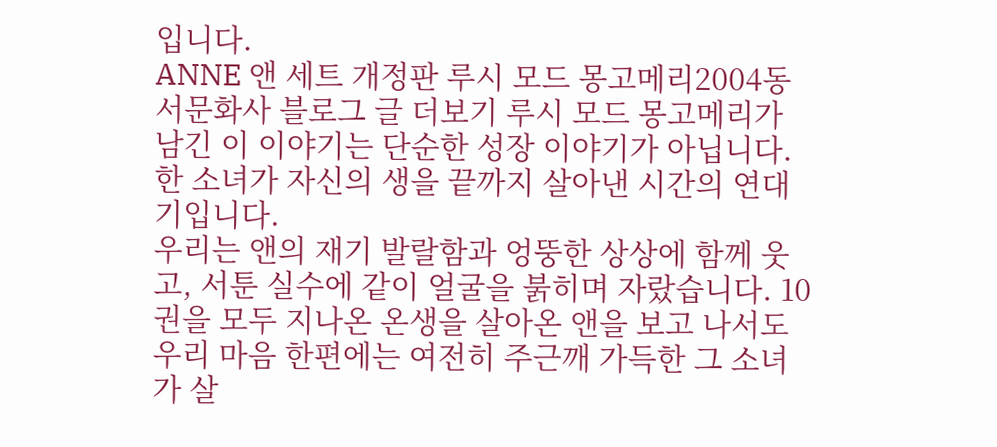입니다.
ANNE 앤 세트 개정판 루시 모드 몽고메리2004동서문화사 블로그 글 더보기 루시 모드 몽고메리가 남긴 이 이야기는 단순한 성장 이야기가 아닙니다. 한 소녀가 자신의 생을 끝까지 살아낸 시간의 연대기입니다.
우리는 앤의 재기 발랄함과 엉뚱한 상상에 함께 웃고, 서툰 실수에 같이 얼굴을 붉히며 자랐습니다. 10권을 모두 지나온 온생을 살아온 앤을 보고 나서도 우리 마음 한편에는 여전히 주근깨 가득한 그 소녀가 살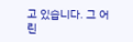고 있습니다. 그 어린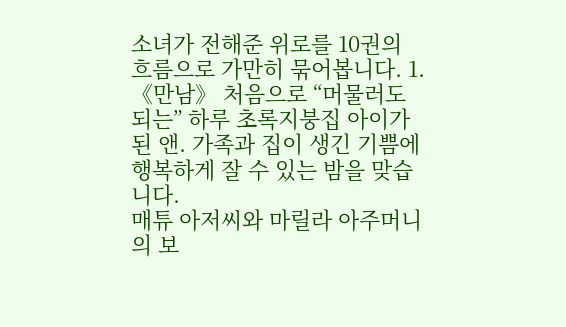소녀가 전해준 위로를 10권의 흐름으로 가만히 묶어봅니다. 1.
《만남》 처음으로 “머물러도 되는” 하루 초록지붕집 아이가 된 앤. 가족과 집이 생긴 기쁨에 행복하게 잘 수 있는 밤을 맞습니다.
매튜 아저씨와 마릴라 아주머니의 보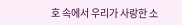호 속에서 우리가 사랑한 소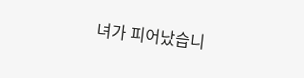녀가 피어났습니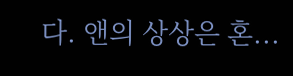다. 앤의 상상은 혼...